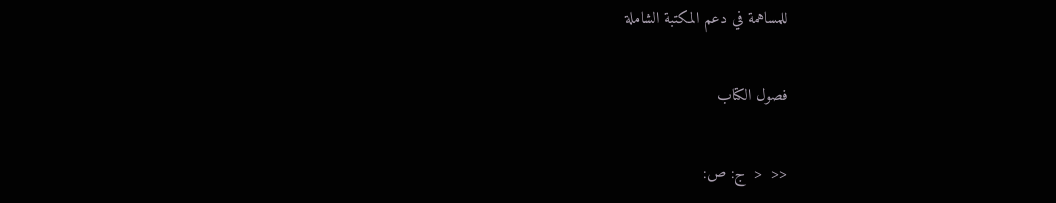للمساهمة في دعم المكتبة الشاملة

فصول الكتاب

<<  <  ج: ص: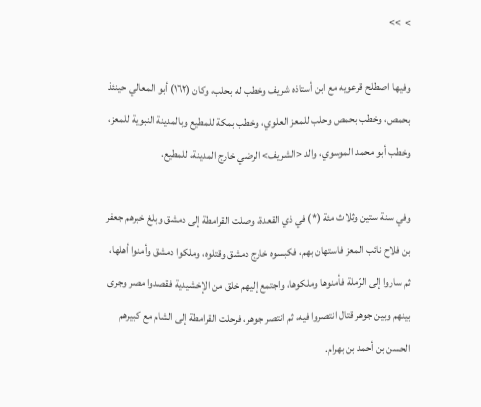>  >>

وفيها اصطلح قرعويه مع ابن أستاذه شريف وخطب له بحلب، وكان (١٦٢) أبو المعالي حينئذ بحمص، وخطب بحمص وحلب للمعز العلوي، وخطب بمكة للمطيع وبالمدينة النبوية للمعز، وخطب أبو محمد الموسوي، والد <الشريف> الرضي خارج المدينة، للمطيع.

وفي سنة ستين وثلاث مئة (*) في ذي القعدة، وصلت القرامطة إلى دمشق وبلغ خبرهم جعفر بن فلاح نائب المعز فاستهان بهم، فكبسوه خارج دمشق وقتلوه، وملكوا دمشق وأمنوا أهلها، ثم ساروا إلى الرّملة فأمنوها وملكوها، واجتمع إليهم خلق من الإخشيدية فقصدوا مصر وجرى بينهم وبين جوهر قتال انتصروا فيه، ثم انتصر جوهر، فرحلت القرامطة إلى الشام مع كبيرهم الحسن بن أحمد بن بهرام.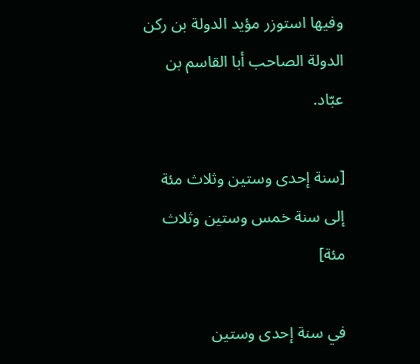وفيها استوزر مؤيد الدولة بن ركن الدولة الصاحب أبا القاسم بن عبّاد.

[سنة إحدى وستين وثلاث مئة إلى سنة خمس وستين وثلاث مئة]

في سنة إحدى وستين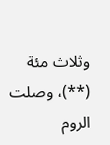وثلاث مئة (**)، وصلت الروم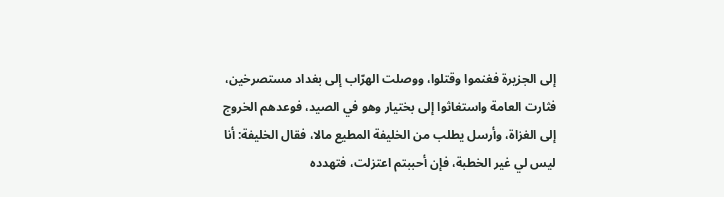إلى الجزيرة فغنموا وقتلوا، ووصلت الهرّاب إلى بغداد مستصرخين، فثارت العامة واستغاثوا إلى بختيار وهو في الصيد، فوعدهم الخروج إلى الغزاة، وأرسل يطلب من الخليفة المطيع مالا، فقال الخليفة: أنا ليس لي غير الخطبة، فإن أحببتم اعتزلت، فتهدده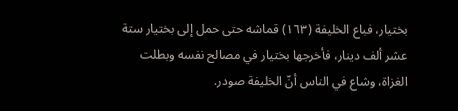بختيار، فباع الخليفة (١٦٣) قماشه حتى حمل إلى بختيار ستة عشر ألف دينار، فأخرجها بختيار في مصالح نفسه وبطلت الغزاة، وشاع في الناس أنّ الخليفة صودر.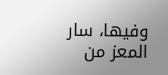وفيها، سار المعز من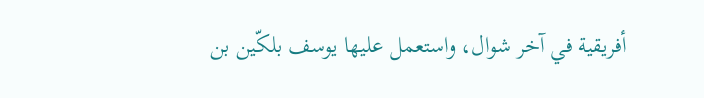أفريقية في آخر شوال، واستعمل عليها يوسف بلكّين بن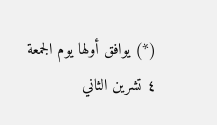(*) يوافق أولها يوم الجمعة ٤ تشرين الثاني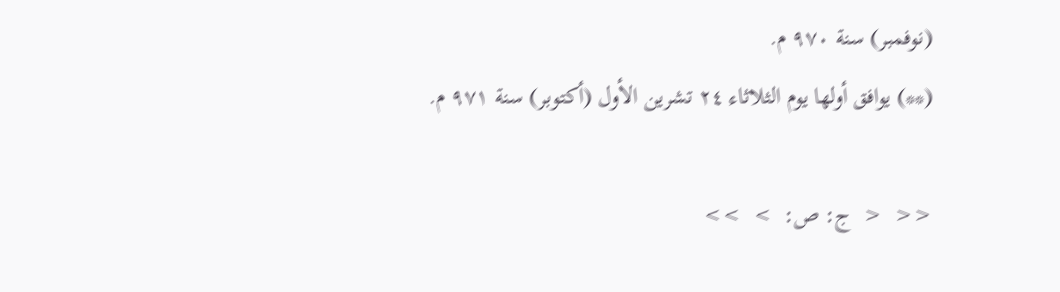(نوفمبر) سنة ٩٧٠ م.
(**) يوافق أولها يوم الثلاثاء ٢٤ تشرين الأول (أكتوبر) سنة ٩٧١ م.

<<  <  ج: ص:  >  >>